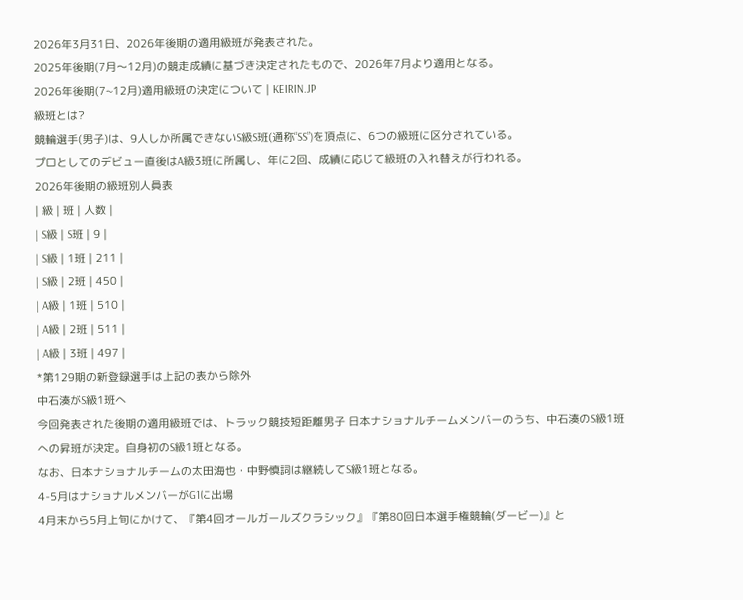2026年3月31日、2026年後期の適用級班が発表された。
2025年後期(7月〜12月)の競走成績に基づき決定されたもので、2026年7月より適用となる。
2026年後期(7~12月)適用級班の決定について | KEIRIN.JP
級班とは?
競輪選手(男子)は、9人しか所属できないS級S班(通称“SS”)を頂点に、6つの級班に区分されている。
プロとしてのデビュー直後はA級3班に所属し、年に2回、成績に応じて級班の入れ替えが行われる。
2026年後期の級班別人員表
| 級 | 班 | 人数 |
| S級 | S班 | 9 |
| S級 | 1班 | 211 |
| S級 | 2班 | 450 |
| A級 | 1班 | 510 |
| A級 | 2班 | 511 |
| A級 | 3班 | 497 |
*第129期の新登録選手は上記の表から除外
中石湊がS級1班へ
今回発表された後期の適用級班では、トラック競技短距離男子 日本ナショナルチームメンバーのうち、中石湊のS級1班への昇班が決定。自身初のS級1班となる。
なお、日本ナショナルチームの太田海也・中野慎詞は継続してS級1班となる。
4-5月はナショナルメンバーがG1に出場
4月末から5月上旬にかけて、『第4回オールガールズクラシック』『第80回日本選手権競輪(ダービー)』と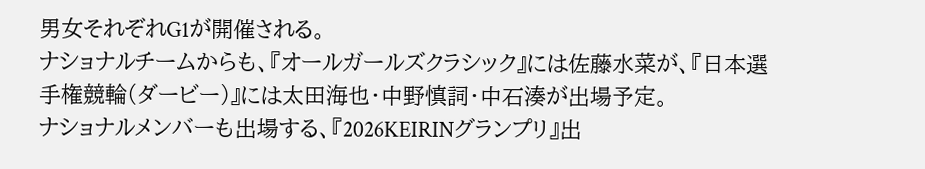男女それぞれG1が開催される。
ナショナルチームからも、『オールガールズクラシック』には佐藤水菜が、『日本選手権競輪(ダービー)』には太田海也・中野慎詞・中石湊が出場予定。
ナショナルメンバーも出場する、『2026KEIRINグランプリ』出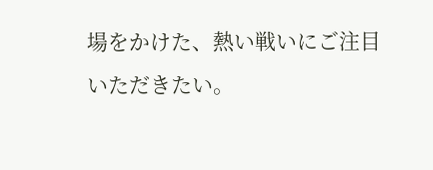場をかけた、熱い戦いにご注目いただきたい。